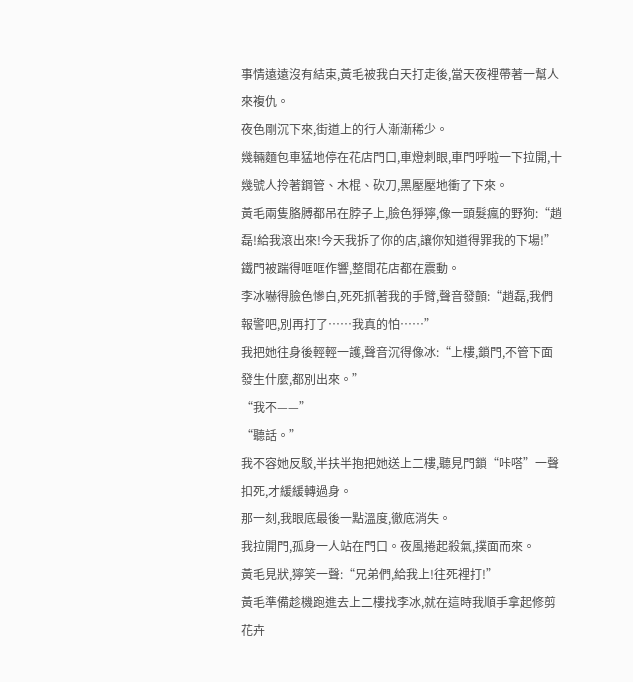事情遠遠沒有結束,黃毛被我白天打走後,當天夜裡帶著一幫人來複仇。
夜色剛沉下來,街道上的行人漸漸稀少。
幾輛麵包車猛地停在花店門口,車燈刺眼,車門呼啦一下拉開,十幾號人拎著鋼管、木棍、砍刀,黑壓壓地衝了下來。
黃毛兩隻胳膊都吊在脖子上,臉色猙獰,像一頭髮瘋的野狗:“趙磊!給我滾出來!今天我拆了你的店,讓你知道得罪我的下場!”
鐵門被踹得哐哐作響,整間花店都在震動。
李冰嚇得臉色慘白,死死抓著我的手臂,聲音發顫:“趙磊,我們報警吧,別再打了……我真的怕……”
我把她往身後輕輕一護,聲音沉得像冰:“上樓,鎖門,不管下面發生什麼,都別出來。”
“我不——”
“聽話。”
我不容她反駁,半扶半抱把她送上二樓,聽見門鎖“咔嗒”一聲扣死,才緩緩轉過身。
那一刻,我眼底最後一點溫度,徹底消失。
我拉開門,孤身一人站在門口。夜風捲起殺氣,撲面而來。
黃毛見狀,獰笑一聲:“兄弟們,給我上!往死裡打!”
黃毛準備趁機跑進去上二樓找李冰,就在這時我順手拿起修剪花卉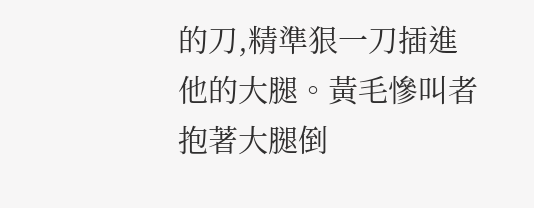的刀,精準狠一刀插進他的大腿。黃毛慘叫者抱著大腿倒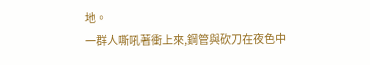地。
一群人嘶吼著衝上來,鋼管與砍刀在夜色中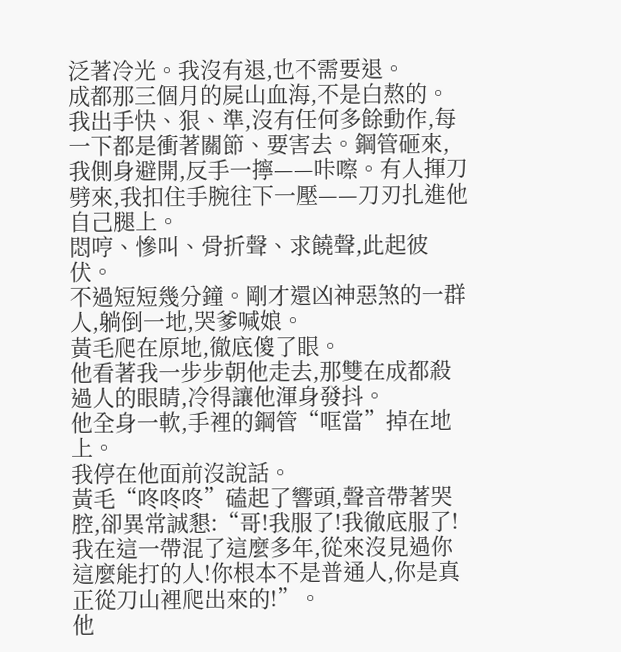泛著冷光。我沒有退,也不需要退。
成都那三個月的屍山血海,不是白熬的。
我出手快、狠、準,沒有任何多餘動作,每一下都是衝著關節、要害去。鋼管砸來,我側身避開,反手一擰——咔嚓。有人揮刀劈來,我扣住手腕往下一壓——刀刃扎進他自己腿上。
悶哼、慘叫、骨折聲、求饒聲,此起彼伏。
不過短短幾分鐘。剛才還凶神惡煞的一群人,躺倒一地,哭爹喊娘。
黃毛爬在原地,徹底傻了眼。
他看著我一步步朝他走去,那雙在成都殺過人的眼睛,冷得讓他渾身發抖。
他全身一軟,手裡的鋼管“哐當”掉在地上。
我停在他面前沒說話。
黃毛“咚咚咚”磕起了響頭,聲音帶著哭腔,卻異常誠懇:“哥!我服了!我徹底服了!我在這一帶混了這麼多年,從來沒見過你這麼能打的人!你根本不是普通人,你是真正從刀山裡爬出來的!”。
他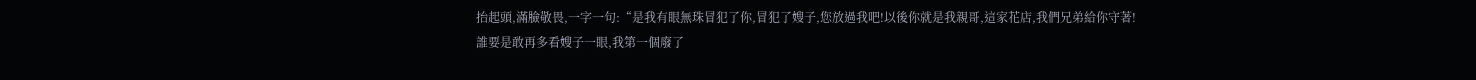抬起頭,滿臉敬畏,一字一句:“是我有眼無珠冒犯了你,冒犯了嫂子,您放過我吧!以後你就是我親哥,這家花店,我們兄弟給你守著!誰要是敢再多看嫂子一眼,我第一個廢了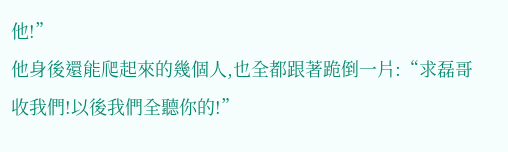他!”
他身後還能爬起來的幾個人,也全都跟著跪倒一片:“求磊哥收我們!以後我們全聽你的!”